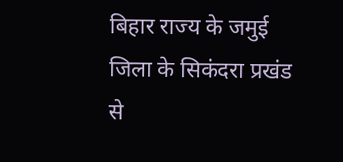बिहार राज्य के जमुई जिला के सिकंदरा प्रखंड से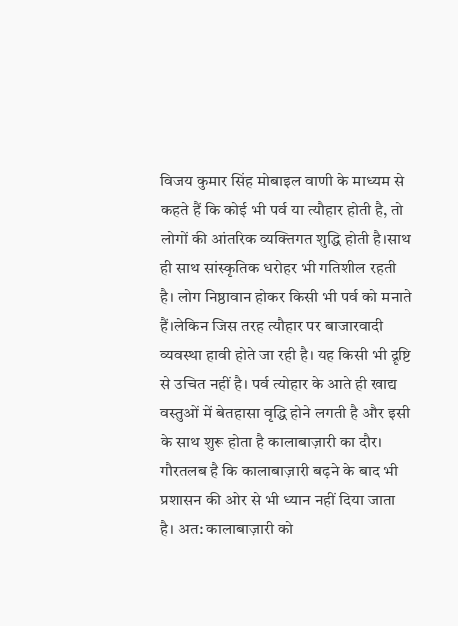विजय कुमार सिंह मोबाइल वाणी के माध्यम से कहते हैं कि कोई भी पर्व या त्यौहार होती है, तो लोगों की आंतरिक व्यक्तिगत शुद्धि होती है।साथ ही साथ सांस्कृतिक धरोहर भी गतिशील रहती है। लोग निष्ठावान होकर किसी भी पर्व को मनाते हैं।लेकिन जिस तरह त्यौहार पर बाजारवादी व्यवस्था हावी होते जा रही है। यह किसी भी द्रृष्टि से उचित नहीं है। पर्व त्योहार के आते ही खाद्य वस्तुओं में बेतहासा वृद्धि होने लगती है और इसी के साथ शुरू होता है कालाबाज़ारी का दौर। गौरतलब है कि कालाबाज़ारी बढ़ने के बाद भी प्रशासन की ओर से भी ध्यान नहीं दिया जाता है। अत: कालाबाज़ारी को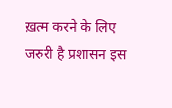ख़त्म करने के लिए जरुरी है प्रशासन इस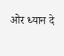ओर ध्यान दे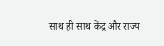साथ ही साथ केंद्र और राज्य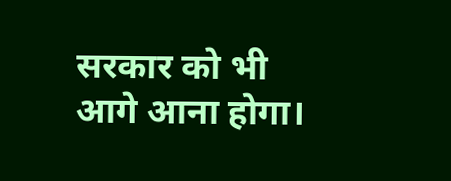सरकार को भी आगे आना होगा।